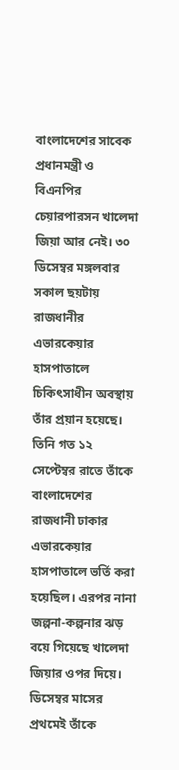বাংলাদেশের সাবেক প্রধানমন্ত্রী ও বিএনপির চেয়ারপারসন খালেদা জিয়া আর নেই। ৩০ ডিসেম্বর মঙ্গলবার সকাল ছয়টায় রাজধানীর এভারকেয়ার হাসপাতালে চিকিৎসাধীন অবস্থায় তাঁর প্রয়ান হয়েছে। তিনি গত ১২ সেপ্টেম্বর রাতে তাঁকে বাংলাদেশের রাজধানী ঢাকার এভারকেয়ার হাসপাতালে ভর্তি করা হয়েছিল। এরপর নানা জল্পনা-কল্পনার ঝড় বয়ে গিয়েছে খালেদা জিয়ার ওপর দিয়ে। ডিসেম্বর মাসের প্রথমেই তাঁকে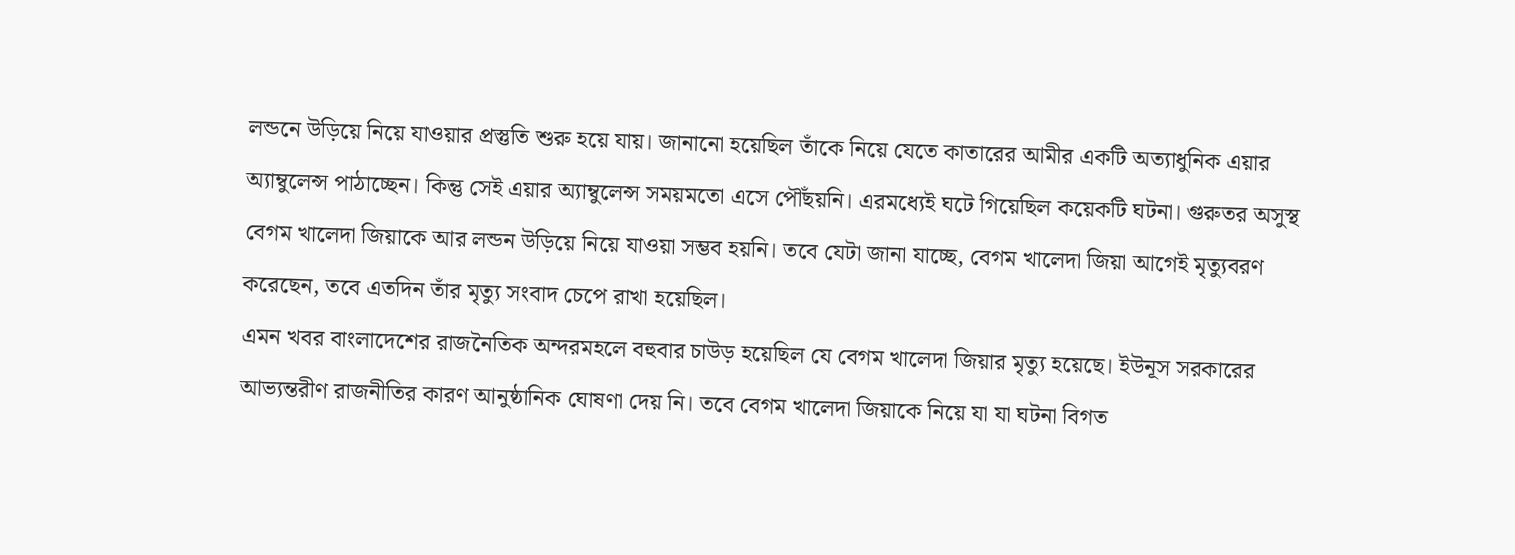লন্ডনে উড়িয়ে নিয়ে যাওয়ার প্রস্তুতি শুরু হয়ে যায়। জানানো হয়েছিল তাঁকে নিয়ে যেতে কাতারের আমীর একটি অত্যাধুনিক এয়ার অ্যাম্বুলেন্স পাঠাচ্ছেন। কিন্তু সেই এয়ার অ্যাম্বুলেন্স সময়মতো এসে পৌঁছয়নি। এরমধ্যেই ঘটে গিয়েছিল কয়েকটি ঘটনা। গুরুতর অসুস্থ বেগম খালেদা জিয়াকে আর লন্ডন উড়িয়ে নিয়ে যাওয়া সম্ভব হয়নি। তবে যেটা জানা যাচ্ছে, বেগম খালেদা জিয়া আগেই মৃত্যুবরণ করেছেন, তবে এতদিন তাঁর মৃত্যু সংবাদ চেপে রাখা হয়েছিল।
এমন খবর বাংলাদেশের রাজনৈতিক অন্দরমহলে বহুবার চাউড় হয়েছিল যে বেগম খালেদা জিয়ার মৃত্যু হয়েছে। ইউনূস সরকারের আভ্যন্তরীণ রাজনীতির কারণ আনুষ্ঠানিক ঘোষণা দেয় নি। তবে বেগম খালেদা জিয়াকে নিয়ে যা যা ঘটনা বিগত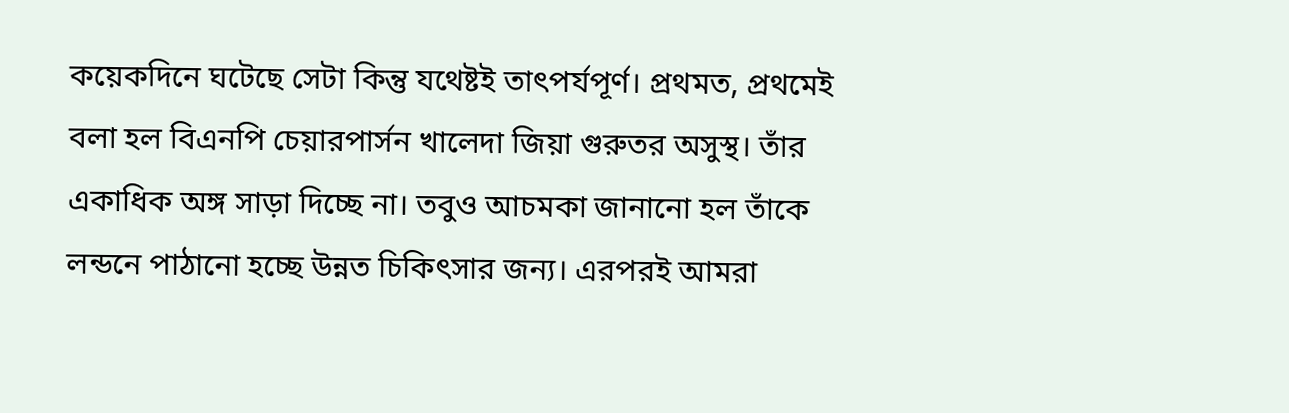কয়েকদিনে ঘটেছে সেটা কিন্তু যথেষ্টই তাৎপর্যপূর্ণ। প্রথমত, প্রথমেই বলা হল বিএনপি চেয়ারপার্সন খালেদা জিয়া গুরুতর অসুস্থ। তাঁর একাধিক অঙ্গ সাড়া দিচ্ছে না। তবুও আচমকা জানানো হল তাঁকে লন্ডনে পাঠানো হচ্ছে উন্নত চিকিৎসার জন্য। এরপরই আমরা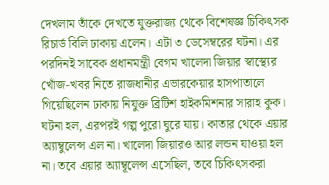দেখলাম তাঁকে দেখতে যুক্তরাজ্য থেকে বিশেষজ্ঞ চিকিৎসক রিচার্ড বিলি ঢাকায় এলেন। এটা ৩ ডেসেম্বরের ঘটনা। এর পরদিনই সাবেক প্রধানমন্ত্রী বেগম খালেদা জিয়ার স্বাস্থ্যের খোঁজ-খবর নিতে রাজধানীর এভারকেয়ার হাসপাতালে গিয়েছিলেন ঢাকায় নিযুক্ত ব্রিটিশ হাইকমিশনার সারাহ কুক। ঘটনা হল, এরপরই গল্প পুরো ঘুরে যায়। কাতার থেকে এয়ার অ্যাম্বুলেন্স এল না। খালেদা জিয়ারও আর লন্ডন যাওয়া হল না। তবে এয়ার অ্যাম্বূলেন্স এসেছিল, তবে চিকিৎসকরা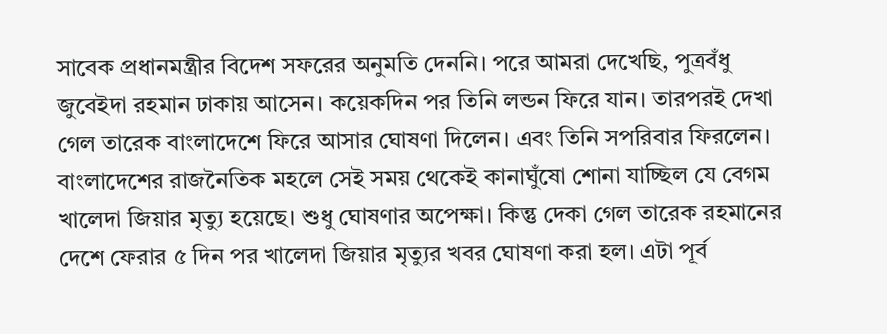সাবেক প্রধানমন্ত্রীর বিদেশ সফরের অনুমতি দেননি। পরে আমরা দেখেছি, পুত্রবঁধু জুবেইদা রহমান ঢাকায় আসেন। কয়েকদিন পর তিনি লন্ডন ফিরে যান। তারপরই দেখা গেল তারেক বাংলাদেশে ফিরে আসার ঘোষণা দিলেন। এবং তিনি সপরিবার ফিরলেন। বাংলাদেশের রাজনৈতিক মহলে সেই সময় থেকেই কানাঘুঁষো শোনা যাচ্ছিল যে বেগম খালেদা জিয়ার মৃত্যু হয়েছে। শুধু ঘোষণার অপেক্ষা। কিন্তু দেকা গেল তারেক রহমানের দেশে ফেরার ৫ দিন পর খালেদা জিয়ার মৃত্যুর খবর ঘোষণা করা হল। এটা পূর্ব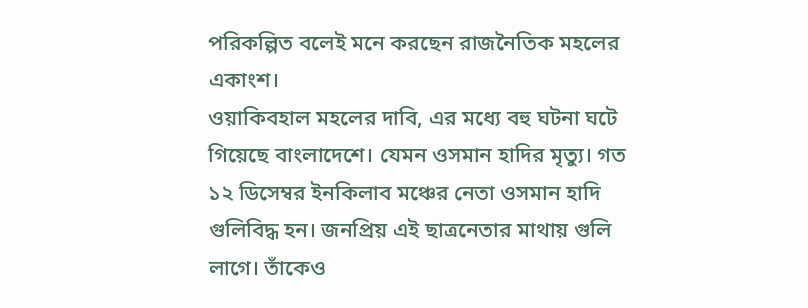পরিকল্পিত বলেই মনে করছেন রাজনৈতিক মহলের একাংশ।
ওয়াকিবহাল মহলের দাবি, এর মধ্যে বহু ঘটনা ঘটে গিয়েছে বাংলাদেশে। যেমন ওসমান হাদির মৃত্যু। গত ১২ ডিসেম্বর ইনকিলাব মঞ্চের নেতা ওসমান হাদি গুলিবিদ্ধ হন। জনপ্রিয় এই ছাত্রনেতার মাথায় গুলি লাগে। তাঁকেও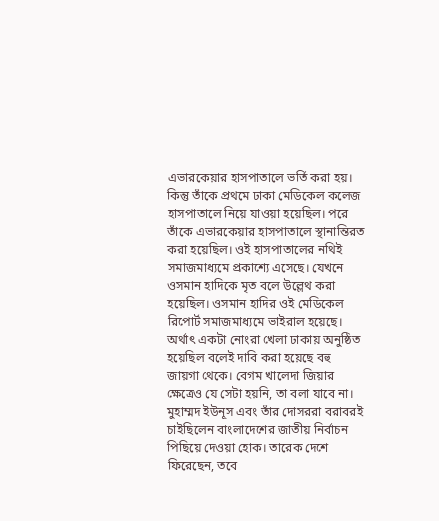এভারকেয়ার হাসপাতালে ভর্তি করা হয়। কিন্তু তাঁকে প্রথমে ঢাকা মেডিকেল কলেজ হাসপাতালে নিয়ে যাওয়া হয়েছিল। পরে তাঁকে এভারকেয়ার হাসপাতালে স্থানান্তিরত করা হয়েছিল। ওই হাসপাতালের নথিই সমাজমাধ্যমে প্রকাশ্যে এসেছে। যেখনে ওসমান হাদিকে মৃত বলে উল্লেথ করা হয়েছিল। ওসমান হাদির ওই মেডিকেল রিপোর্ট সমাজমাধ্যমে ভাইরাল হয়েছে। অর্থাৎ একটা নোংরা খেলা ঢাকায় অনুষ্ঠিত হয়েছিল বলেই দাবি করা হয়েছে বহু জায়গা থেকে। বেগম খালেদা জিয়ার ক্ষেত্রেও যে সেটা হয়নি, তা বলা যাবে না। মুহাম্মদ ইউনূস এবং তাঁর দোসররা বরাবরই চাইছিলেন বাংলাদেশের জাতীয় নির্বাচন পিছিয়ে দেওয়া হোক। তারেক দেশে ফিরেছেন, তবে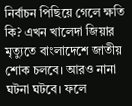নির্বাচন পিছিয়ে গেলে ক্ষতি কি? এখন খালেদা জিয়ার মৃত্যুতে বাংলাদেশে জাতীয় শোক চলবে। আরও নানা ঘটনা ঘটবে। ফলে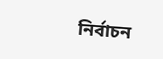নির্বাচন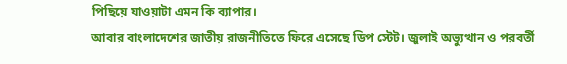পিছিয়ে যাওয়াটা এমন কি ব্যাপার।
আবার বাংলাদেশের জাতীয় রাজনীতিতে ফিরে এসেছে ডিপ স্টেট। জুলাই অভ্যুত্থান ও পরবর্তী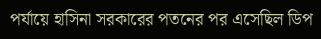পর্যায়ে হাসিনা সরকারের পতনের পর এসেছিল ডিপ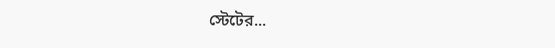স্টেটের...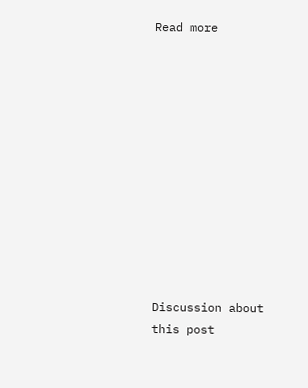Read more












Discussion about this post